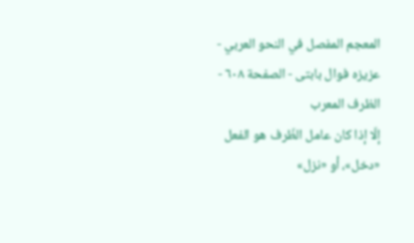المعجم المفصل في النحو العربي - عزیزه فوال بابتی - الصفحة ٦٠٨ - الظرف المعرب
إلّا إذا كان عامل الظّرف هو الفعل «دخل»، أو «نزل»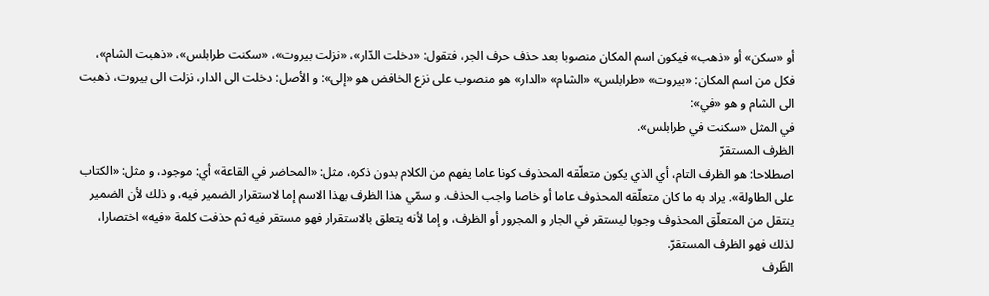أو «سكن» أو «ذهب» فيكون اسم المكان منصوبا بعد حذف حرف الجر، فتقول: «دخلت الدّار»، «نزلت بيروت»، «سكنت طرابلس»، «ذهبت الشام»، فكل من اسم المكان: «بيروت» «طرابلس» «الشام» «الدار» هو منصوب على نزع الخافض هو «إلى»: و الأصل: دخلت الى الدار، نزلت الى بيروت، ذهبت الى الشام و هو «في»:
في المثل «سكنت في طرابلس».
الظرف المستقرّ
اصطلاحا: هو الظرف التام، أي الذي يكون متعلّقه المحذوف كونا عاما يفهم من الكلام بدون ذكره، مثل: «المحاضر في القاعة» أي: موجود، و مثل: «الكتاب على الطاولة». يراد به ما كان متعلّقه المحذوف عاما أو خاصا واجب الحذف. و سمّي هذا الظرف بهذا الاسم إما لاستقرار الضمير فيه، و ذلك لأن الضمير ينتقل من المتعلّق المحذوف وجوبا ليستقر في الجار و المجرور أو الظرف، و إما لأنه يتعلق بالاستقرار فهو مستقر فيه ثم حذفت كلمة «فيه» اختصارا، لذلك فهو الظرف المستقرّ.
الظّرف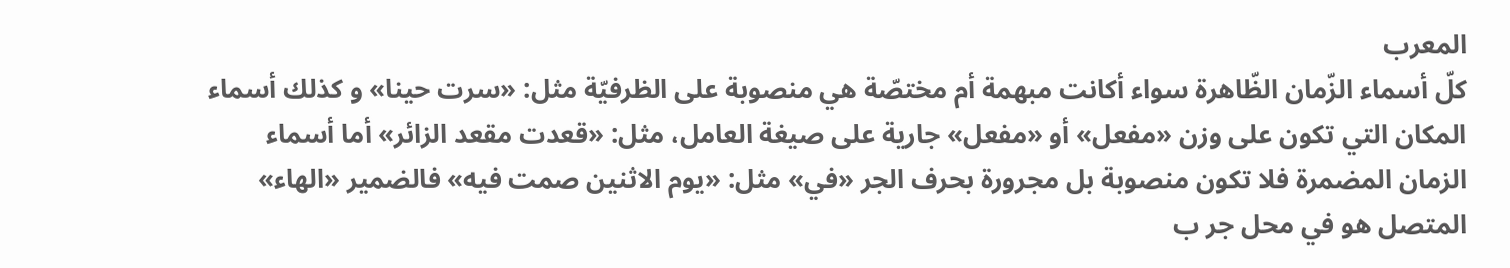المعرب
كلّ أسماء الزّمان الظّاهرة سواء أكانت مبهمة أم مختصّة هي منصوبة على الظرفيّة مثل: «سرت حينا» و كذلك أسماء المكان التي تكون على وزن «مفعل» أو «مفعل» جارية على صيغة العامل، مثل: «قعدت مقعد الزائر» أما أسماء الزمان المضمرة فلا تكون منصوبة بل مجرورة بحرف الجر «في» مثل: «يوم الاثنين صمت فيه» فالضمير «الهاء» المتصل هو في محل جر ب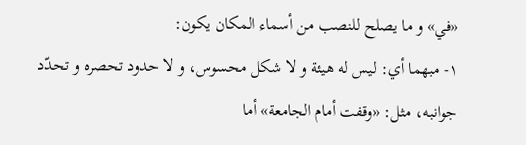«في» و ما يصلح للنصب من أسماء المكان يكون:
١- مبهما أي: ليس له هيئة و لا شكل محسوس، و لا حدود تحصره و تحدّد جوانبه، مثل: «وقفت أمام الجامعة» أما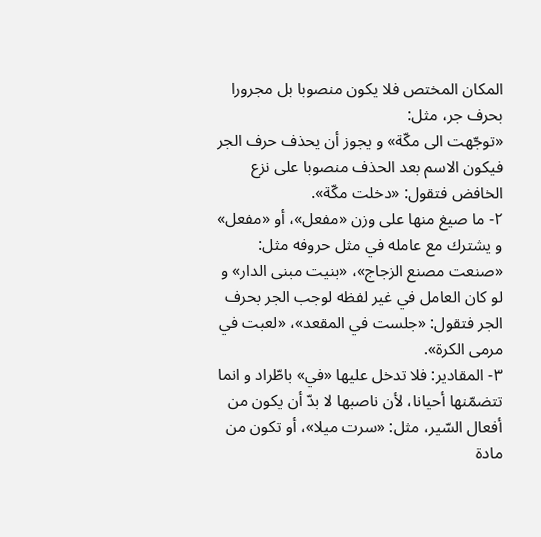المكان المختص فلا يكون منصوبا بل مجرورا بحرف جر، مثل:
«توجّهت الى مكّة» و يجوز أن يحذف حرف الجر فيكون الاسم بعد الحذف منصوبا على نزع الخافض فتقول: «دخلت مكّة».
٢- ما صيغ منها على وزن «مفعل»، أو «مفعل» و يشترك مع عامله في مثل حروفه مثل:
«صنعت مصنع الزجاج»، «بنيت مبنى الدار» و لو كان العامل في غير لفظه لوجب الجر بحرف الجر فتقول: «جلست في المقعد»، «لعبت في مرمى الكرة».
٣- المقادير: فلا تدخل عليها «في» باطّراد و انما تتضمّنها أحيانا، لأن ناصبها لا بدّ أن يكون من أفعال السّير، مثل: «سرت ميلا»، أو تكون من مادة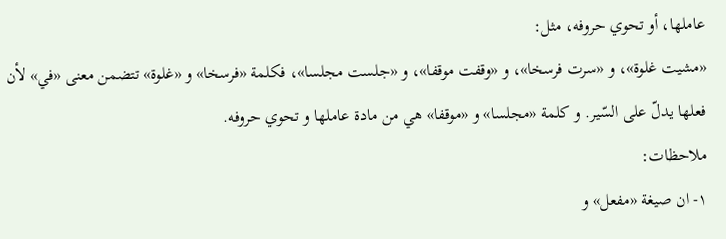عاملها، أو تحوي حروفه، مثل:
«مشيت غلوة»، و «سرت فرسخا»، و «وقفت موقفا»، و «جلست مجلسا»، فكلمة «فرسخا» و «غلوة» تتضمن معنى «في» لأن فعلها يدلّ على السّير. و كلمة «مجلسا» و «موقفا» هي من مادة عاملها و تحوي حروفه.
ملاحظات:
١- ان صيغة «مفعل» و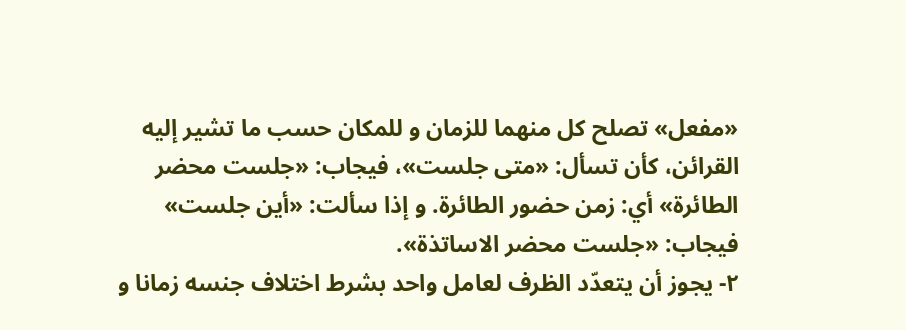«مفعل» تصلح كل منهما للزمان و للمكان حسب ما تشير إليه القرائن، كأن تسأل: «متى جلست»، فيجاب: «جلست محضر الطائرة» أي: زمن حضور الطائرة. و إذا سألت: «أين جلست» فيجاب: «جلست محضر الاساتذة».
٢- يجوز أن يتعدّد الظرف لعامل واحد بشرط اختلاف جنسه زمانا و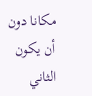مكانا دون أن يكون الثاني